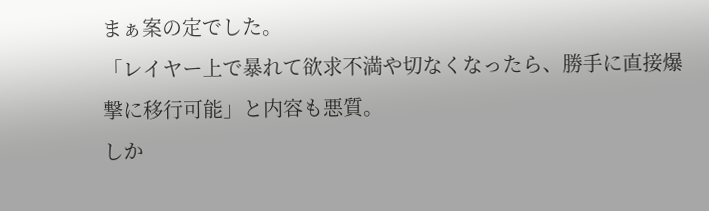まぁ案の定でした。
「レイヤー上で暴れて欲求不満や切なくなったら、勝手に直接爆撃に移行可能」と内容も悪質。
しか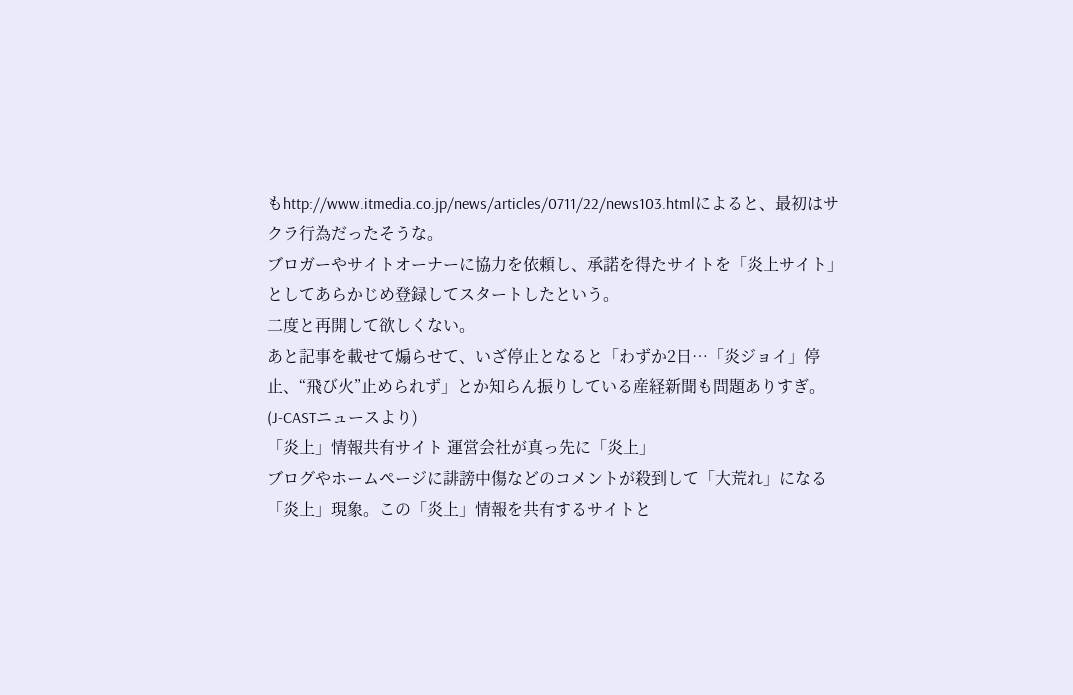もhttp://www.itmedia.co.jp/news/articles/0711/22/news103.htmlによると、最初はサクラ行為だったそうな。
ブロガーやサイトオーナーに協力を依頼し、承諾を得たサイトを「炎上サイト」としてあらかじめ登録してスタートしたという。
二度と再開して欲しくない。
あと記事を載せて煽らせて、いざ停止となると「わずか2日…「炎ジョイ」停止、“飛び火”止められず」とか知らん振りしている産経新聞も問題ありすぎ。
(J-CASTニュースより)
「炎上」情報共有サイト 運営会社が真っ先に「炎上」
ブログやホームページに誹謗中傷などのコメントが殺到して「大荒れ」になる「炎上」現象。この「炎上」情報を共有するサイトと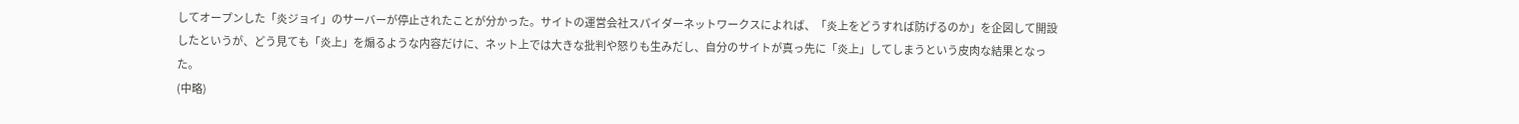してオープンした「炎ジョイ」のサーバーが停止されたことが分かった。サイトの運営会社スパイダーネットワークスによれば、「炎上をどうすれば防げるのか」を企図して開設したというが、どう見ても「炎上」を煽るような内容だけに、ネット上では大きな批判や怒りも生みだし、自分のサイトが真っ先に「炎上」してしまうという皮肉な結果となった。
(中略)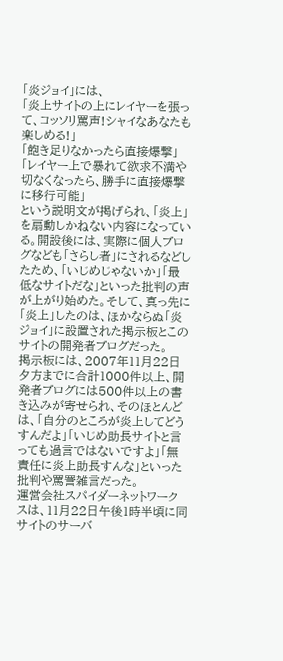「炎ジョイ」には、
「炎上サイトの上にレイヤーを張って、コッソリ罵声!シャイなあなたも楽しめる!」
「飽き足りなかったら直接爆撃」
「レイヤー上で暴れて欲求不満や切なくなったら、勝手に直接爆撃に移行可能」
という説明文が掲げられ、「炎上」を扇動しかねない内容になっている。開設後には、実際に個人ブログなども「さらし者」にされるなどしたため、「いじめじゃないか」「最低なサイトだな」といった批判の声が上がり始めた。そして、真っ先に「炎上」したのは、ほかならぬ「炎ジョイ」に設置された掲示板とこのサイトの開発者ブログだった。
掲示板には、2007年11月22日夕方までに合計1000件以上、開発者ブログには500件以上の書き込みが寄せられ、そのほとんどは、「自分のところが炎上してどうすんだよ」「いじめ助長サイトと言っても過言ではないですよ」「無責任に炎上助長すんな」といった批判や罵詈雑言だった。
運営会社スパイダーネットワークスは、11月22日午後1時半頃に同サイトのサーバ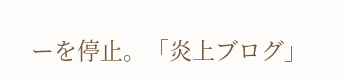ーを停止。「炎上ブログ」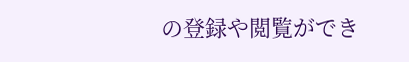の登録や閲覧ができ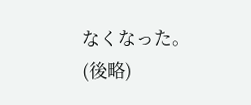なくなった。
(後略)